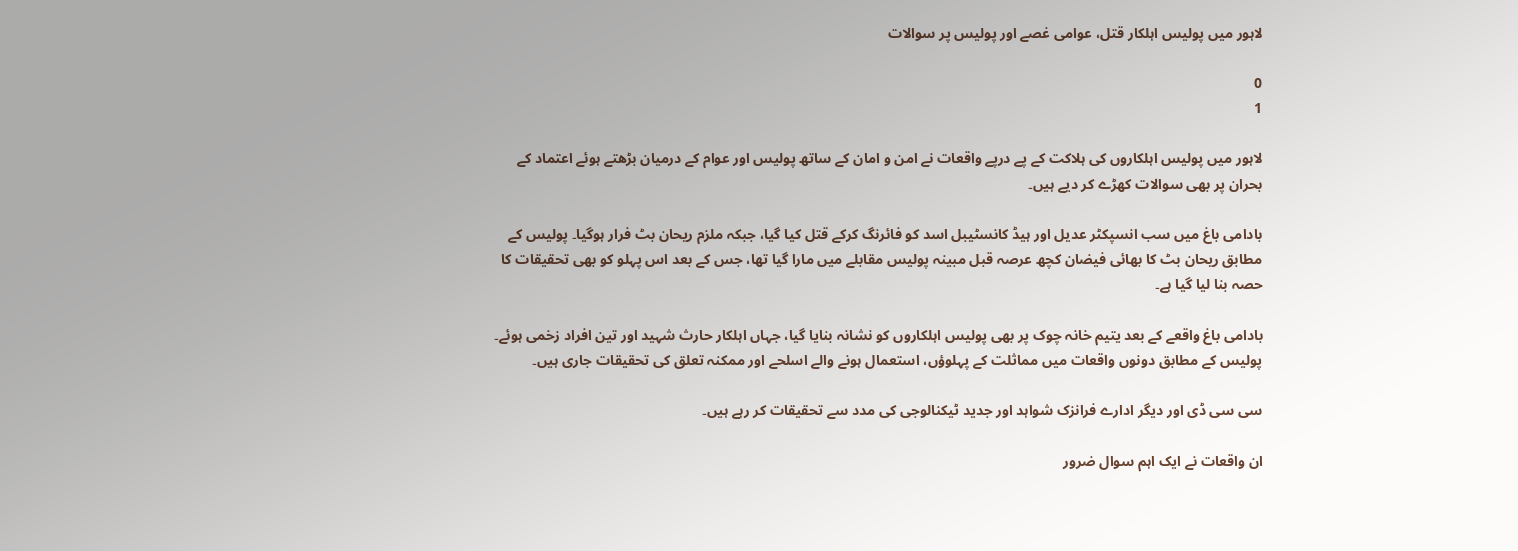لاہور میں پولیس اہلکار قتل، عوامی غصے اور پولیس پر سوالات

0
1

لاہور میں پولیس اہلکاروں کی ہلاکت کے پے درپے واقعات نے امن و امان کے ساتھ پولیس اور عوام کے درمیان بڑھتے ہوئے اعتماد کے بحران پر بھی سوالات کھڑے کر دیے ہیں۔

بادامی باغ میں سب انسپکٹر عدیل اور ہیڈ کانسٹیبل اسد کو فائرنگ کرکے قتل کیا گیا، جبکہ ملزم ریحان بٹ فرار ہوگیا۔ پولیس کے مطابق ریحان بٹ کا بھائی فیضان کچھ عرصہ قبل مبینہ پولیس مقابلے میں مارا گیا تھا، جس کے بعد اس پہلو کو بھی تحقیقات کا حصہ بنا لیا گیا ہے۔

بادامی باغ واقعے کے بعد یتیم خانہ چوک پر بھی پولیس اہلکاروں کو نشانہ بنایا گیا، جہاں اہلکار حارث شہید اور تین افراد زخمی ہوئے۔ پولیس کے مطابق دونوں واقعات میں مماثلت کے پہلوؤں، استعمال ہونے والے اسلحے اور ممکنہ تعلق کی تحقیقات جاری ہیں۔

سی سی ڈی اور دیگر ادارے فرانزک شواہد اور جدید ٹیکنالوجی کی مدد سے تحقیقات کر رہے ہیں۔

ان واقعات نے ایک اہم سوال ضرور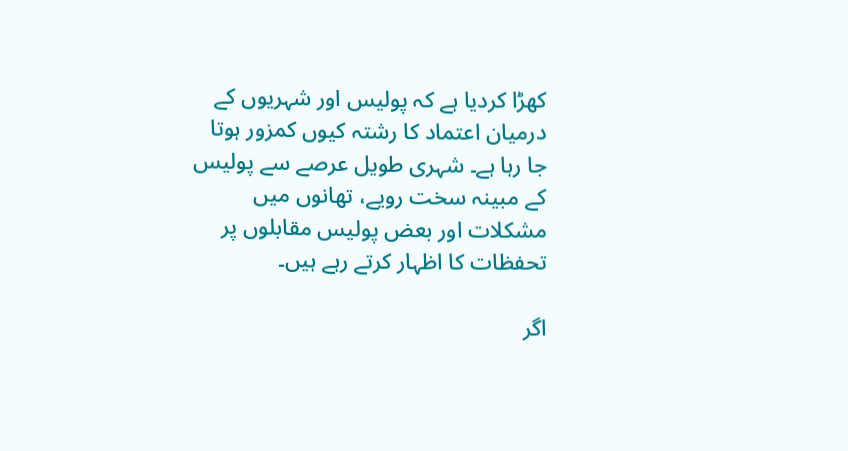کھڑا کردیا ہے کہ پولیس اور شہریوں کے درمیان اعتماد کا رشتہ کیوں کمزور ہوتا جا رہا ہے۔ شہری طویل عرصے سے پولیس کے مبینہ سخت رویے، تھانوں میں مشکلات اور بعض پولیس مقابلوں پر تحفظات کا اظہار کرتے رہے ہیں۔

اگر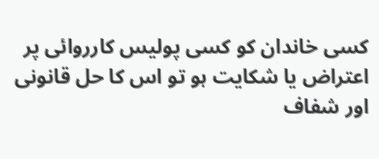کسی خاندان کو کسی پولیس کارروائی پر اعتراض یا شکایت ہو تو اس کا حل قانونی اور شفاف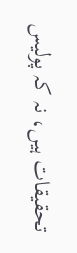تحقیقات ہیں، نہ کہ پولیس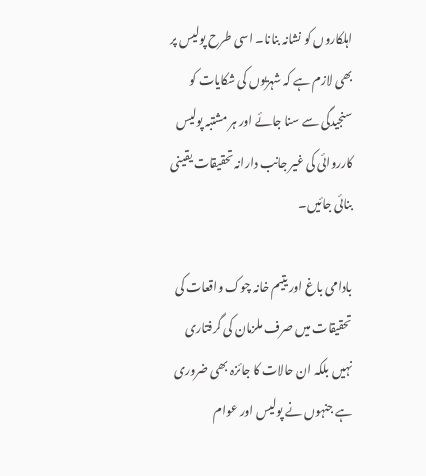اہلکاروں کو نشانہ بنانا۔ اسی طرح پولیس پر بھی لازم ہے کہ شہریوں کی شکایات کو سنجیدگی سے سنا جائے اور ہر مشتبہ پولیس کارروائی کی غیر جانب دارانہ تحقیقات یقینی بنائی جائیں۔

بادامی باغ اور یتیم خانہ چوک واقعات کی تحقیقات میں صرف ملزمان کی گرفتاری نہیں بلکہ ان حالات کا جائزہ بھی ضروری ہے جنہوں نے پولیس اور عوام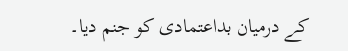کے درمیان بداعتمادی کو جنم دیا۔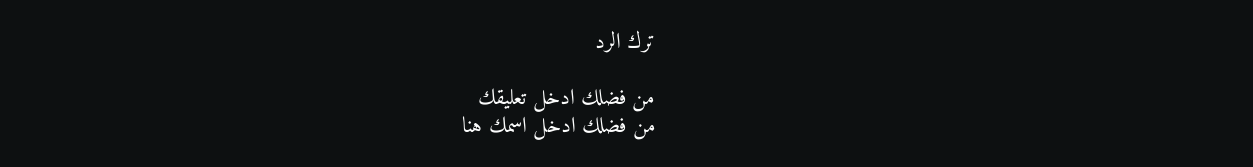ترك الرد

من فضلك ادخل تعليقك
من فضلك ادخل اسمك هنا